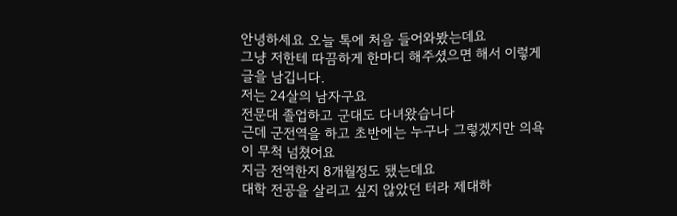안녕하세요 오늘 톡에 처음 들어와봤는데요
그냥 저한테 따끔하게 한마디 해주셨으면 해서 이렇게 글을 남깁니다.
저는 24살의 남자구요
전문대 졸업하고 군대도 다녀왔습니다
근데 군전역을 하고 초반에는 누구나 그렇겠지만 의욕이 무척 넘쳤어요
지금 전역한지 8개월정도 됐는데요
대학 전공을 살리고 싶지 않았던 터라 제대하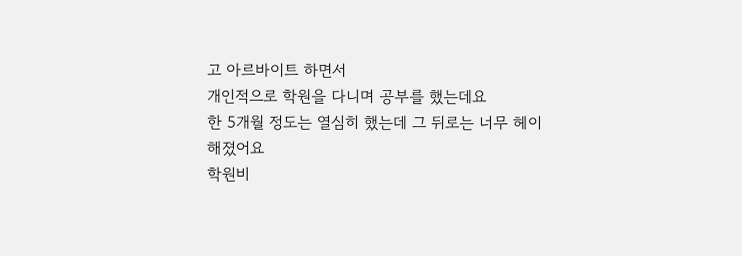고 아르바이트 하면서
개인적으로 학원을 다니며 공부를 했는데요
한 5개월 정도는 열심히 했는데 그 뒤로는 너무 헤이해졌어요
학원비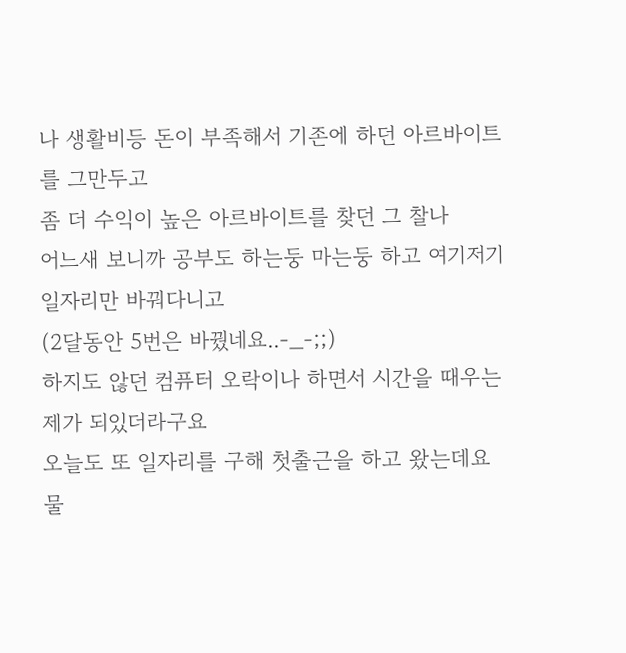나 생활비등 돈이 부족해서 기존에 하던 아르바이트를 그만두고
좀 더 수익이 높은 아르바이트를 찾던 그 찰나
어느새 보니까 공부도 하는둥 마는둥 하고 여기저기 일자리만 바꿔다니고
(2달동안 5번은 바꿨네요..-_-;;)
하지도 않던 컴퓨터 오락이나 하면서 시간을 때우는 제가 되있더라구요
오늘도 또 일자리를 구해 첫출근을 하고 왔는데요
물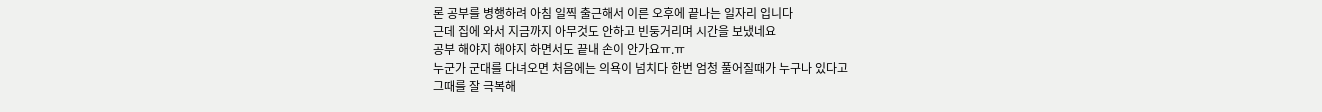론 공부를 병행하려 아침 일찍 출근해서 이른 오후에 끝나는 일자리 입니다
근데 집에 와서 지금까지 아무것도 안하고 빈둥거리며 시간을 보냈네요
공부 해야지 해야지 하면서도 끝내 손이 안가요ㅠ.ㅠ
누군가 군대를 다녀오면 처음에는 의욕이 넘치다 한번 엄청 풀어질때가 누구나 있다고
그때를 잘 극복해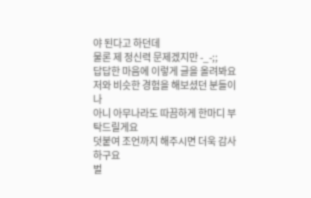야 된다고 하던데
물론 제 정신력 문제겠지만 -_-;;
답답한 마음에 이렇게 글을 올려봐요
저와 비슷한 경험을 해보셨던 분들이나
아니 아무나라도 따끔하게 한마디 부탁드릴게요
덧붙여 조언까지 해주시면 더욱 감사하구요
벌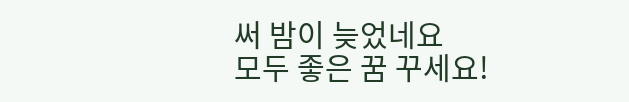써 밤이 늦었네요
모두 좋은 꿈 꾸세요!